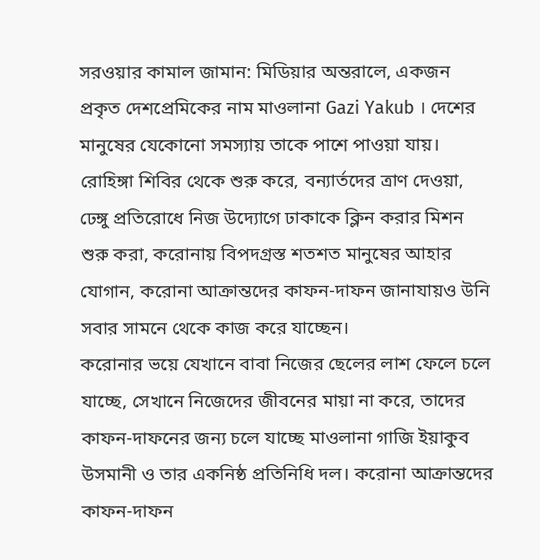সরওয়ার কামাল জামান: মিডিয়ার অন্তরালে, একজন প্রকৃত দেশপ্রেমিকের নাম মাওলানা Gazi Yakub । দেশের মানুষের যেকোনো সমস্যায় তাকে পাশে পাওয়া যায়। রোহিঙ্গা শিবির থেকে শুরু করে, বন্যার্তদের ত্রাণ দেওয়া, ঢেঙ্গু প্রতিরোধে নিজ উদ্যোগে ঢাকাকে ক্লিন করার মিশন শুরু করা, করোনায় বিপদগ্রস্ত শতশত মানুষের আহার যোগান, করোনা আক্রান্তদের কাফন-দাফন জানাযায়ও উনি সবার সামনে থেকে কাজ করে যাচ্ছেন।
করোনার ভয়ে যেখানে বাবা নিজের ছেলের লাশ ফেলে চলে যাচ্ছে, সেখানে নিজেদের জীবনের মায়া না করে, তাদের কাফন-দাফনের জন্য চলে যাচ্ছে মাওলানা গাজি ইয়াকুব উসমানী ও তার একনিষ্ঠ প্রতিনিধি দল। করোনা আক্রান্তদের কাফন-দাফন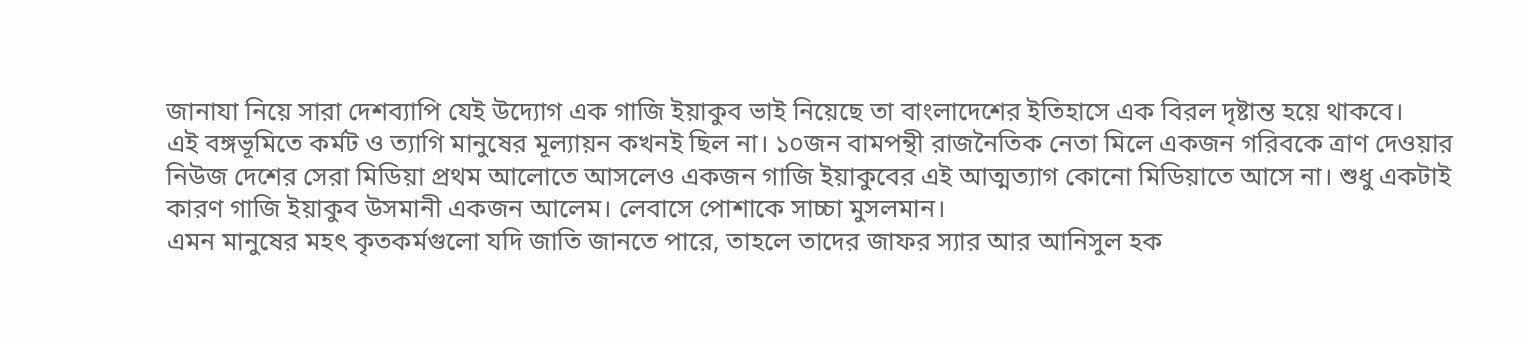জানাযা নিয়ে সারা দেশব্যাপি যেই উদ্যোগ এক গাজি ইয়াকুব ভাই নিয়েছে তা বাংলাদেশের ইতিহাসে এক বিরল দৃষ্টান্ত হয়ে থাকবে।
এই বঙ্গভূমিতে কর্মট ও ত্যাগি মানুষের মূল্যায়ন কখনই ছিল না। ১০জন বামপন্থী রাজনৈতিক নেতা মিলে একজন গরিবকে ত্রাণ দেওয়ার নিউজ দেশের সেরা মিডিয়া প্রথম আলোতে আসলেও একজন গাজি ইয়াকুবের এই আত্মত্যাগ কোনো মিডিয়াতে আসে না। শুধু একটাই কারণ গাজি ইয়াকুব উসমানী একজন আলেম। লেবাসে পোশাকে সাচ্চা মুসলমান।
এমন মানুষের মহৎ কৃতকর্মগুলো যদি জাতি জানতে পারে, তাহলে তাদের জাফর স্যার আর আনিসুল হক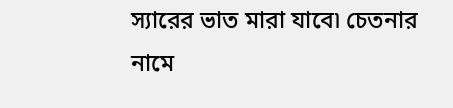স্যারের ভাত মারা যাবে৷ চেতনার নামে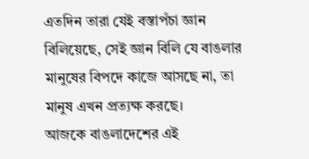এতদিন তারা যেই বস্তাপঁচা জ্ঞান বিলিয়েছে, সেই জ্ঞান বিলি যে বাঙলার মানুষের বিপদে কাজে আসছে না, তা মানুষ এখন প্রত্যক্ষ করছে।
আজকে বাঙলাদেশের এই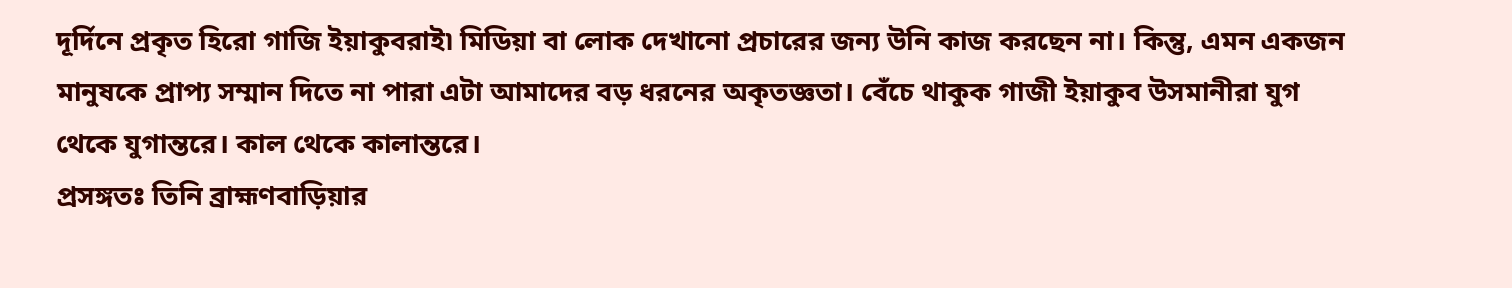দূর্দিনে প্রকৃত হিরো গাজি ইয়াকুবরাই৷ মিডিয়া বা লোক দেখানো প্রচারের জন্য উনি কাজ করছেন না। কিন্তু, এমন একজন মানুষকে প্রাপ্য সম্মান দিতে না পারা এটা আমাদের বড় ধরনের অকৃতজ্ঞতা। বেঁচে থাকুক গাজী ইয়াকুব উসমানীরা যুগ থেকে যুগান্তরে। কাল থেকে কালান্তরে।
প্রসঙ্গতঃ তিনি ব্রাহ্মণবাড়িয়ার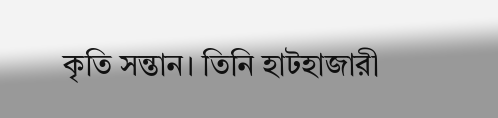কৃতি সন্তান। তিনি হাটহাজারী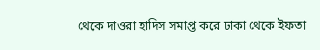থেকে দাওরা হাদিস সমাপ্ত করে ঢাকা থেকে ইফতা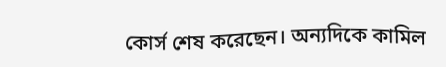কোর্স শেষ করেছেন। অন্যদিকে কামিল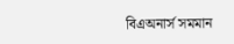বিএঅনার্স সমমান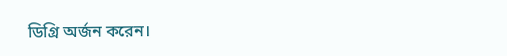ডিগ্রি অর্জন করেন।